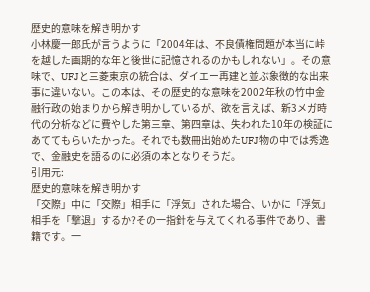歴史的意味を解き明かす
小林慶一郎氏が言うように「2004年は、不良債権問題が本当に峠を越した画期的な年と後世に記憶されるのかもしれない」。その意味で、UFJと三菱東京の統合は、ダイエー再建と並ぶ象徴的な出来事に違いない。この本は、その歴史的な意味を2002年秋の竹中金融行政の始まりから解き明かしているが、欲を言えば、新3メガ時代の分析などに費やした第三章、第四章は、失われた10年の検証にあててもらいたかった。それでも数冊出始めたUFJ物の中では秀逸で、金融史を語るのに必須の本となりそうだ。
引用元:
歴史的意味を解き明かす
「交際」中に「交際」相手に「浮気」された場合、いかに「浮気」相手を「撃退」するか?その一指針を与えてくれる事件であり、書籍です。一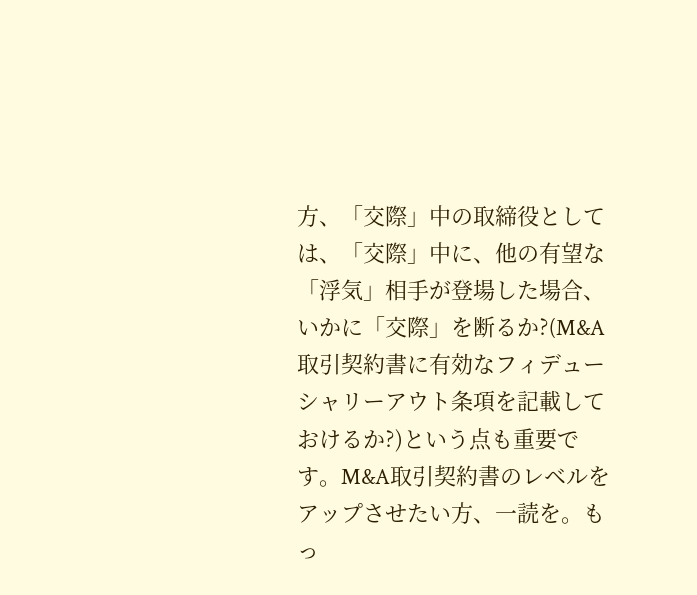方、「交際」中の取締役としては、「交際」中に、他の有望な「浮気」相手が登場した場合、いかに「交際」を断るか?(M&A取引契約書に有効なフィデューシャリーアウト条項を記載しておけるか?)という点も重要です。M&A取引契約書のレベルをアップさせたい方、一読を。もっ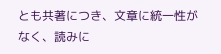とも共著につき、文章に統一性がなく、読みに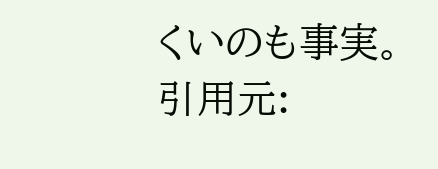くいのも事実。
引用元: